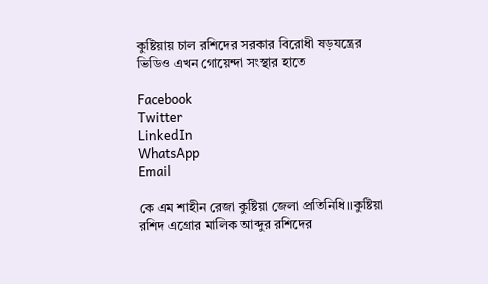কুষ্টিয়ায় চাল রশিদের সরকার বিরোধী ষড়যন্ত্রের ভিডিও এখন গোয়েন্দা সংস্থার হাতে

Facebook
Twitter
LinkedIn
WhatsApp
Email

কে এম শাহীন রেজা কুষ্টিয়া জেলা প্রতিনিধি।।কুষ্টিয়া রশিদ এগ্রোর মালিক আব্দুর রশিদের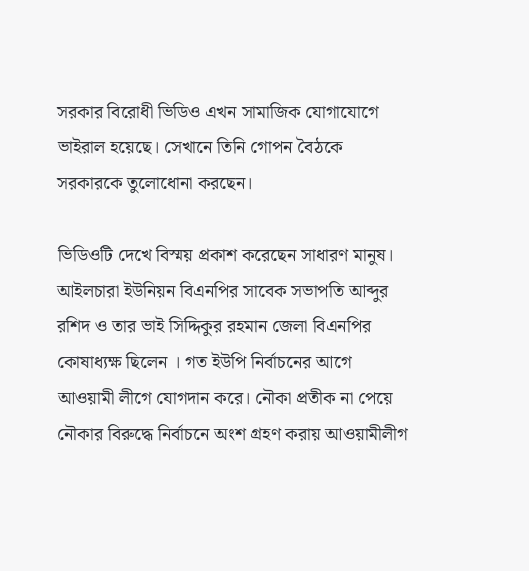সরকার বিরোধী ভিডিও এখন সামাজিক যোগাযোগে ভাইরাল হয়েছে। সেখানে তিনি গোপন বৈঠকে সরকারকে তুলোধোনা করছেন।

ভিডিওটি দেখে বিস্ময় প্রকাশ করেছেন সাধারণ মানুষ। আইলচারা ইউনিয়ন বিএনপির সাবেক সভাপতি আব্দুর রশিদ ও তার ভাই সিদ্দিকুর রহমান জেলা বিএনপির কোষাধ্যক্ষ ছিলেন । গত ইউপি নির্বাচনের আগে আওয়ামী লীগে যোগদান করে। নৌকা প্রতীক না পেয়ে নৌকার বিরুদ্ধে নির্বাচনে অংশ গ্রহণ করায় আওয়ামীলীগ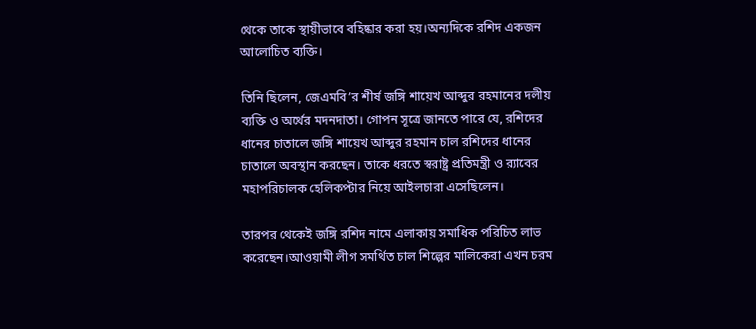থেকে তাকে স্থায়ীভাবে বহিষ্কার করা হয়।অন্যদিকে রশিদ একজন আলোচিত ব্যক্তি।

তিনি ছিলেন, জেএমবি’র শীর্ষ জঙ্গি শায়েখ আব্দুর রহমানের দলীয় ব্যক্তি ও অর্থের মদনদাতা। গোপন সূত্রে জানতে পারে যে, রশিদের ধানের চাতালে জঙ্গি শায়েখ আব্দুর রহমান চাল রশিদের ধানের চাতালে অবস্থান করছেন। তাকে ধরতে স্বরাষ্ট্র প্রতিমন্ত্রী ও র‍্যাবের মহাপরিচালক হেলিকপ্টার নিয়ে আইলচারা এসেছিলেন।

তারপর থেকেই জঙ্গি রশিদ নামে এলাকায় সমাধিক পরিচিত লাভ করেছেন।আওয়ামী লীগ সমর্থিত চাল শিল্পের মালিকেরা এখন চরম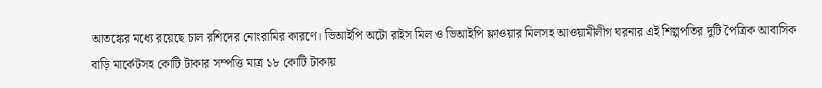আতঙ্কের মধ্যে রয়েছে চাল রশিদের নোংরামির কারণে। ভিআইপি অটো রাইস মিল ও ভিআইপি ফ্লাওয়ার মিলসহ আওয়ামীলীগ ঘরনার এই শিল্পপতির দুটি পৈত্রিক আবাসিক বাড়ি মার্কেটসহ কোটি টাকার সম্পত্তি মাত্র ১৮ কোটি টাকায়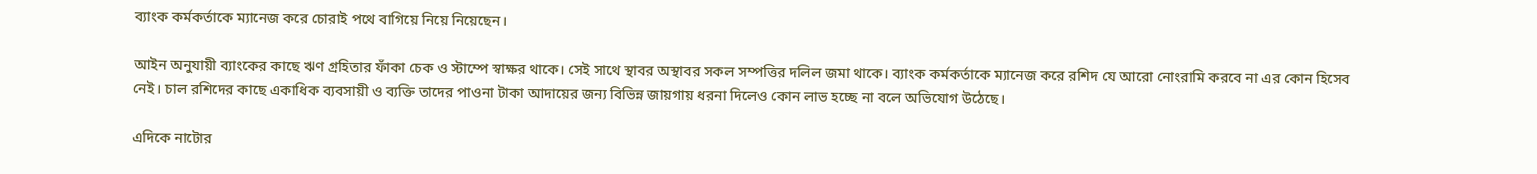ব্যাংক কর্মকর্তাকে ম্যানেজ করে চোরাই পথে বাগিয়ে নিয়ে নিয়েছেন।

আইন অনুযায়ী ব্যাংকের কাছে ঋণ গ্রহিতার ফাঁকা চেক ও স্টাম্পে স্বাক্ষর থাকে। সেই সাথে স্থাবর অস্থাবর সকল সম্পত্তির দলিল জমা থাকে। ব্যাংক কর্মকর্তাকে ম্যানেজ করে রশিদ যে আরো নোংরামি করবে না এর কোন হিসেব নেই। চাল রশিদের কাছে একাধিক ব্যবসায়ী ও ব্যক্তি তাদের পাওনা টাকা আদায়ের জন্য বিভিন্ন জায়গায় ধরনা দিলেও কোন লাভ হচ্ছে না বলে অভিযোগ উঠেছে।

এদিকে নাটোর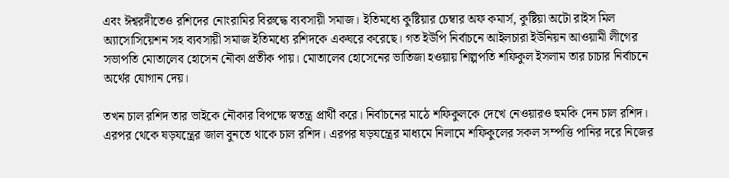এবং ঈশ্বরদীতেও রশিদের নোংরামির বিরুদ্ধে ব্যবসায়ী সমাজ। ইতিমধ্যে কুষ্টিয়ার চেম্বার অফ কমার্স, কুষ্টিয়া অটো রাইস মিল অ্যাসোসিয়েশন সহ ব্যবসায়ী সমাজ ইতিমধ্যে রশিদকে একঘরে করেছে। গত ইউপি নির্বাচনে আইলচারা ইউনিয়ন আওয়ামী লীগের সভাপতি মোতালেব হোসেন নৌকা প্রতীক পায়। মোতালেব হোসেনের ভাতিজা হওয়ায় শিল্পপতি শফিকুল ইসলাম তার চাচার নির্বাচনে অর্থের যোগান দেয়।

তখন চাল রশিদ তার ভাইকে নৌকার বিপক্ষে স্বতন্ত্র প্রার্থী করে। নির্বাচনের মাঠে শফিকুলকে দেখে নেওয়ারও হুমকি দেন চাল রশিদ। এরপর থেকে ষড়যন্ত্রের জাল বুনতে থাকে চাল রশিদ। এরপর ষড়যন্ত্রের মাধ্যমে নিলামে শফিকুলের সকল সম্পত্তি পানির দরে নিজের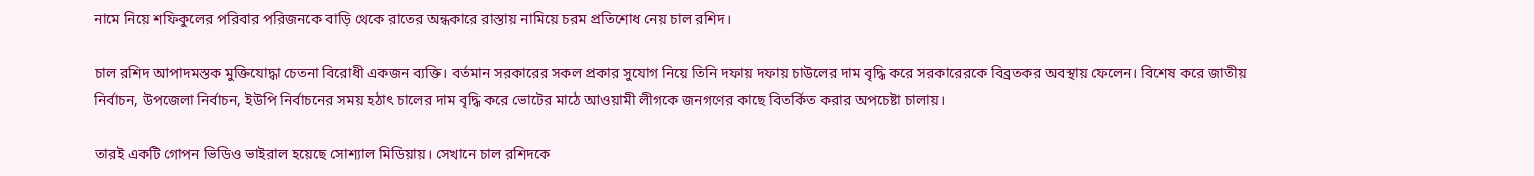নামে নিয়ে শফিকুলের পরিবার পরিজনকে বাড়ি থেকে রাতের অন্ধকারে রাস্তায় নামিয়ে চরম প্রতিশোধ নেয় চাল রশিদ।

চাল রশিদ আপাদমস্তক মুক্তিযোদ্ধা চেতনা বিরোধী একজন ব্যক্তি। বর্তমান সরকারের সকল প্রকার সুযোগ নিয়ে তিনি দফায় দফায় চাউলের দাম বৃদ্ধি করে সরকারেরকে বিব্রতকর অবস্থায় ফেলেন। বিশেষ করে জাতীয় নির্বাচন, উপজেলা নির্বাচন, ইউপি নির্বাচনের সময় হঠাৎ চালের দাম বৃদ্ধি করে ভোটের মাঠে আওয়ামী লীগকে জনগণের কাছে বিতর্কিত করার অপচেষ্টা চালায়।

তারই একটি গোপন ভিডিও ভাইরাল হয়েছে সোশ্যাল মিডিয়ায়। সেখানে চাল রশিদকে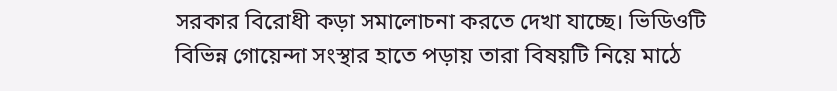সরকার বিরোধী কড়া সমালোচনা করতে দেখা যাচ্ছে। ভিডিওটি বিভিন্ন গোয়েন্দা সংস্থার হাতে পড়ায় তারা বিষয়টি নিয়ে মাঠে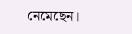নেমেছেন।